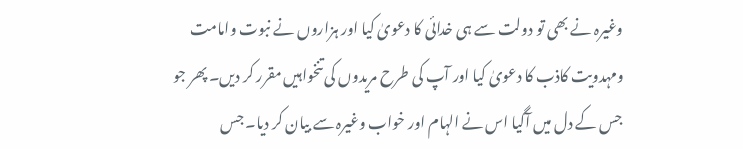وغیرہ نے بھی تو دولت سے ہی خدائی کا دعویٰ کیا اور ہزاروں نے نبوت وامامت ومہدویت کاذب کا دعویٰ کیا اور آپ کی طرح مریدوں کی تنخواہیں مقرر کر دیں۔ پھر جو جس کے دل میں آگیا اس نے الہام اور خواب وغیرہ سے بیان کر دیا۔ جس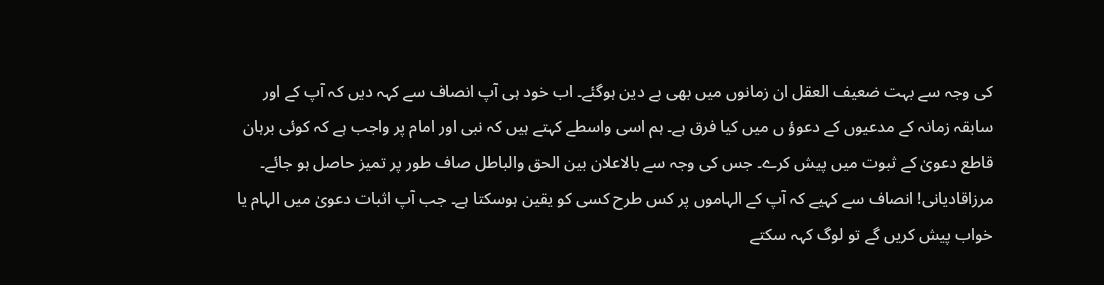کی وجہ سے بہت ضعیف العقل ان زمانوں میں بھی بے دین ہوگئے۔ اب خود ہی آپ انصاف سے کہہ دیں کہ آپ کے اور سابقہ زمانہ کے مدعیوں کے دعوؤ ں میں کیا فرق ہے۔ ہم اسی واسطے کہتے ہیں کہ نبی اور امام پر واجب ہے کہ کوئی برہان قاطع دعویٰ کے ثبوت میں پیش کرے۔ جس کی وجہ سے بالاعلان بین الحق والباطل صاف طور پر تمیز حاصل ہو جائے۔ مرزاقادیانی! انصاف سے کہیے کہ آپ کے الہاموں پر کس طرح کسی کو یقین ہوسکتا ہے۔ جب آپ اثبات دعویٰ میں الہام یا خواب پیش کریں گے تو لوگ کہہ سکتے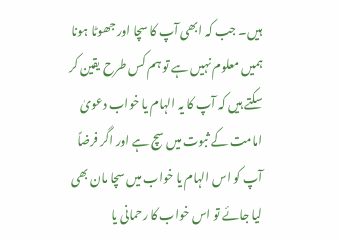ہیں۔ جب کہ ابھی آپ کا سچا اور جھوٹا ہونا ہمیں معلوم نہیں ہے تو ہم کس طرح یقین کر سکتے ہیں کہ آپ کا یہ الہام یا خواب دعویٰ امامت کے ثبوت میں سچ ہے اور اگر فرضاً آپ کو اس الہام یا خواب میں سچا مان بھی لیا جائے تو اس خواب کا رحمانی یا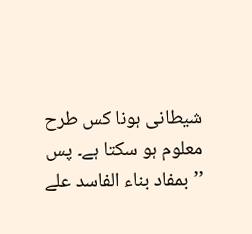شیطانی ہونا کس طرح معلوم ہو سکتا ہے۔ پس ’’بمفاد بناء الفاسد علے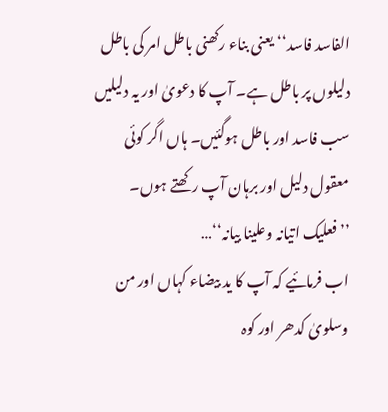الفاسد فاسد‘‘ یعنی بناء رکھنی باطل امر کی باطل دلیلوں پر باطل ہے۔ آپ کا دعویٰ اور یہ دلیلیں سب فاسد اور باطل ہوگئیں۔ ہاں اگر کوئی معقول دلیل اور برہان آپ رکھتے ہوں۔ ’’فعلیک اتیانہ وعلینا بیانہ‘‘…
اب فرمائیے کہ آپ کا ید بیضاء کہاں اور من وسلویٰ کدھر اور کوہ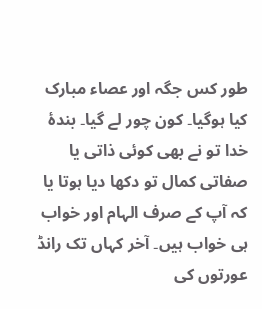طور کس جگہ اور عصاء مبارک کیا ہوگیا۔ کون چور لے گیا۔ بندۂ خدا تو نے بھی کوئی ذاتی یا صفاتی کمال تو دکھا دیا ہوتا یا کہ آپ کے صرف الہام اور خواب ہی خواب ہیں۔ آخر کہاں تک رانڈ عورتوں کی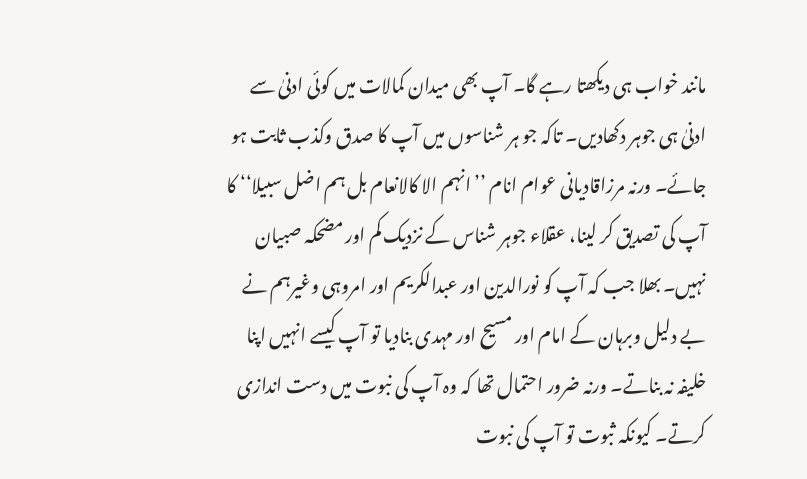مانند خواب ہی دیکھتا رہے گا۔ آپ بھی میدان کمالات میں کوئی ادنیٰ سے ادنیٰ ہی جوہر دکھادیں۔ تاکہ جو ہر شناسوں میں آپ کا صدق وکذب ثابت ہو جائے۔ ورنہ مرزاقادیانی عوام انام ’’انہم الا کالانعام بل ہم اضل سبیلا‘‘ کا آپ کی تصدیق کر لینا، عقلاء جوہر شناس کے نزدیک کم اور مضحکہ صبیان نہیں۔ بھلا جب کہ آپ کو نورالدین اور عبدالکریم اور امروہی وغیرہم نے بے دلیل وبرہان کے امام اور مسیح اور مہدی بنادیا تو آپ کیسے انہیں اپنا خلیفہ نہ بناتے۔ ورنہ ضرور احتمال تھا کہ وہ آپ کی نبوت میں دست اندازی کرتے۔ کیونکہ ثبوت تو آپ کی نبوت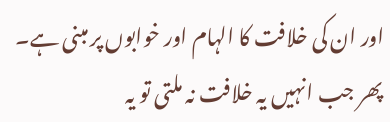اور ان کی خلافت کا الہام اور خوابوں پر مبنی ہے۔ پھر جب انہیں یہ خلافت نہ ملتی تو یہ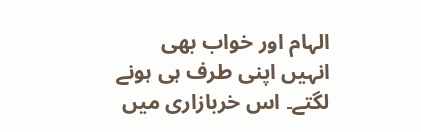الہام اور خواب بھی انہیں اپنی طرف ہی ہونے لگتے۔ اس خربازاری میں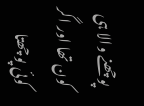پوچھنے والا ہی کون تھا اور اگر کوئی پوچھتا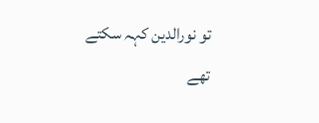تو نورالدین کہہ سکتے تھے